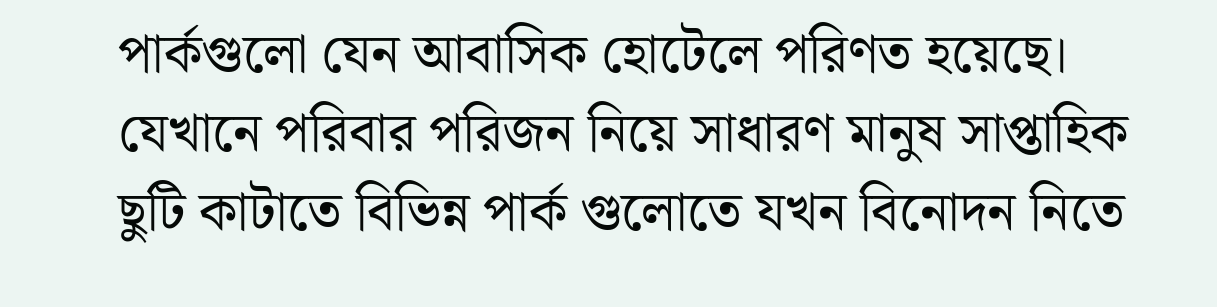পার্কগুলো যেন আবাসিক হোটেলে পরিণত হয়েছে। যেখানে পরিবার পরিজন নিয়ে সাধারণ মানুষ সাপ্তাহিক ছুটি কাটাতে বিভিন্ন পার্ক গুলোতে যখন বিনোদন নিতে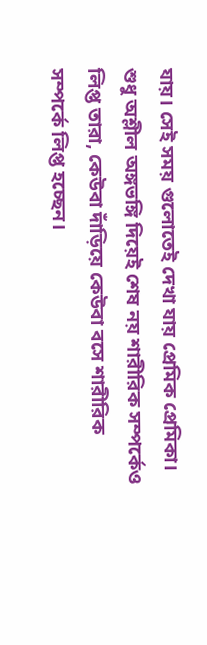যায়। সেই সময় গুলোতেই দেখা যায় প্রেমিক প্রেমিকা। শুধু অশ্লীল অঙ্গভঙ্গি দিয়েই শেষ নয় শারীরিক সম্পর্কেও লিপ্ত তারা, কেউবা দাঁড়িয়ে কেউবা বসে শারীরিক সম্পর্কে লিপ্ত হচ্ছেন।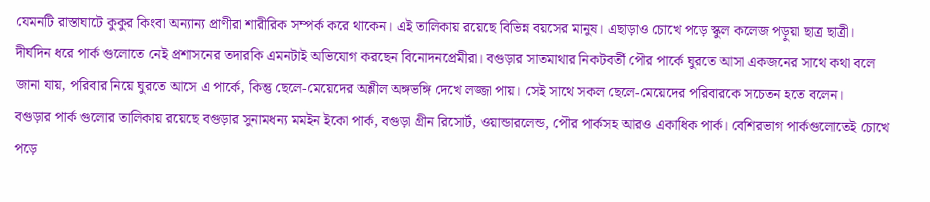যেমনটি রাস্তাঘাটে কুকুর কিংবা অন্যান্য প্রাণীরা শারীরিক সম্পর্ক করে থাকেন। এই তালিকায় রয়েছে বিভিন্ন বয়সের মানুষ। এছাড়াও চোখে পড়ে স্কুল কলেজ পড়ুয়া ছাত্র ছাত্রী।
দীর্ঘদিন ধরে পার্ক গুলোতে নেই প্রশাসনের তদারকি এমনটাই অভিযোগ করছেন বিনোদনপ্রেমীরা। বগুড়ার সাতমাথার নিকটবর্তী পৌর পার্কে ঘুরতে আসা একজনের সাথে কথা বলে জানা যায়, পরিবার নিয়ে ঘুরতে আসে এ পার্কে, কিন্তু ছেলে-মেয়েদের অশ্লীল অঙ্গভঙ্গি দেখে লজ্জা পায়। সেই সাথে সকল ছেলে-মেয়েদের পরিবারকে সচেতন হতে বলেন।
বগুড়ার পার্ক গুলোর তালিকায় রয়েছে বগুড়ার সুনামধন্য মমইন ইকো পার্ক, বগুড়া গ্রীন রিসোর্ট, ওয়ান্ডারলেন্ড, পৌর পার্কসহ আরও একাধিক পার্ক। বেশিরভাগ পার্কগুলোতেই চোখে পড়ে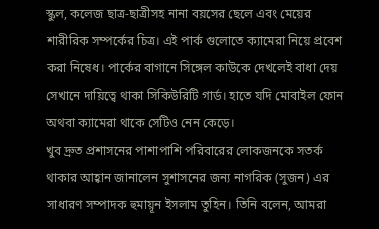স্কুল, কলেজ ছাত্র-ছাত্রীসহ নানা বয়সের ছেলে এবং মেয়ের শারীরিক সম্পর্কের চিত্র। এই পার্ক গুলোতে ক্যামেরা নিয়ে প্রবেশ করা নিষেধ। পার্কের বাগানে সিঙ্গেল কাউকে দেখলেই বাধা দেয় সেখানে দায়িত্বে থাকা সিকিউরিটি গার্ড। হাতে যদি মোবাইল ফোন অথবা ক্যামেরা থাকে সেটিও নেন কেড়ে।
খুব দ্রুত প্রশাসনের পাশাপাশি পরিবারের লোকজনকে সতর্ক থাকার আহ্বান জানালেন সুশাসনের জন্য নাগরিক (সুজন) এর সাধারণ সম্পাদক হুমায়ূন ইসলাম তুহিন। তিনি বলেন, আমরা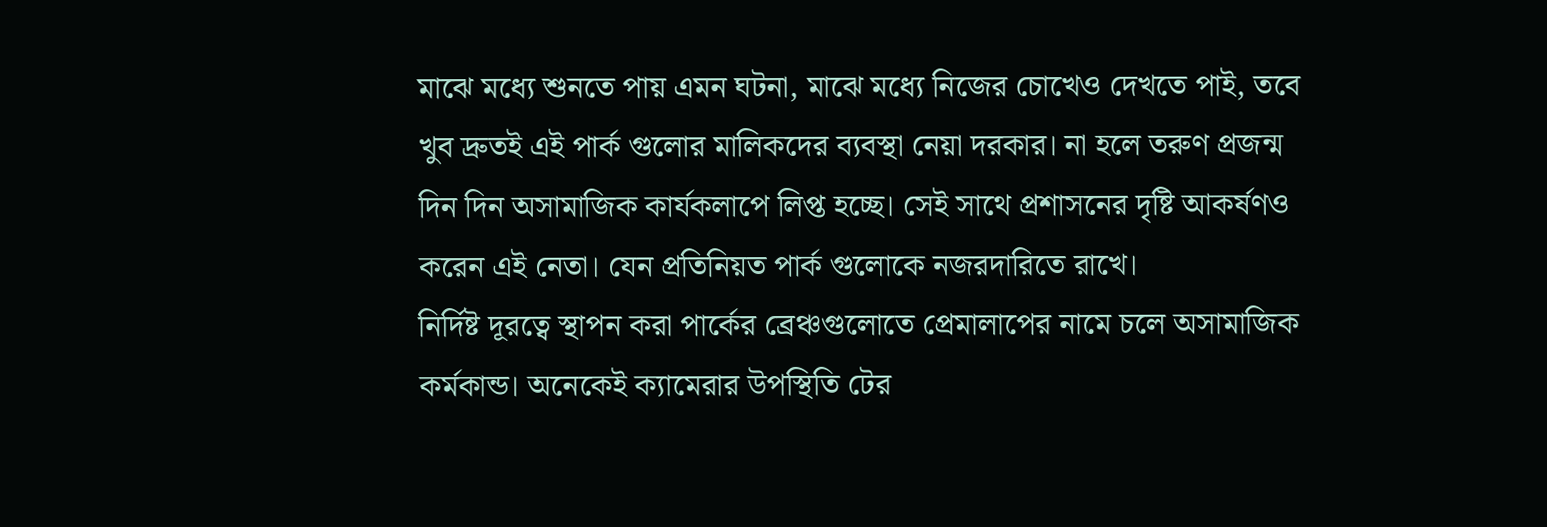মাঝে মধ্যে শুনতে পায় এমন ঘটনা, মাঝে মধ্যে নিজের চোখেও দেখতে পাই, তবে খুব দ্রুতই এই পার্ক গুলোর মালিকদের ব্যবস্থা নেয়া দরকার। না হলে তরুণ প্রজন্ম দিন দিন অসামাজিক কার্যকলাপে লিপ্ত হচ্ছে। সেই সাথে প্রশাসনের দৃষ্টি আকর্ষণও করেন এই নেতা। যেন প্রতিনিয়ত পার্ক গুলোকে নজরদারিতে রাখে।
নির্দিষ্ট দূরত্বে স্থাপন করা পার্কের ব্রেঞ্চগুলোতে প্রেমালাপের নামে চলে অসামাজিক কর্মকান্ড। অনেকেই ক্যামেরার উপস্থিতি টের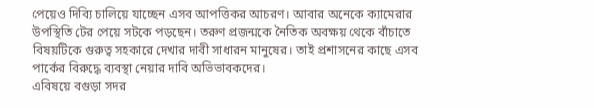পেয়েও দিব্যি চালিয়ে যাচ্ছেন এসব আপত্তিকর আচরণ। আবার অনেকে ক্যামেরার উপস্থিতি টের পেয়ে সটকে পড়ছেন। তরুণ প্রজন্মকে নৈতিক অবক্ষয় থেকে বাঁচাতে বিষয়টিকে গুরুত্ব সহকারে দেখার দাবী সাধারন মানুষের। তাই প্রশাসনের কাছে এসব পার্কের বিরুদ্ধে ব্যবস্থা নেয়ার দাবি অভিভাবকদের।
এবিষয়ে বগুড়া সদর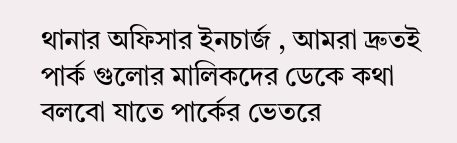থানার অফিসার ইনচার্জ , আমরা দ্রুতই পার্ক গুলোর মালিকদের ডেকে কথা বলবো যাতে পার্কের ভেতরে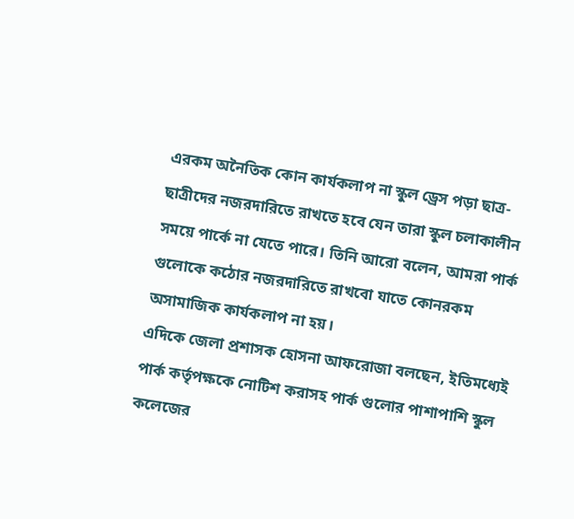এরকম অনৈতিক কোন কার্যকলাপ না স্কুল ড্রেস পড়া ছাত্র-ছাত্রীদের নজরদারিতে রাখতে হবে যেন তারা স্কুল চলাকালীন সময়ে পার্কে না যেতে পারে। তিনি আরো বলেন, আমরা পার্ক গুলোকে কঠোর নজরদারিতে রাখবো যাতে কোনরকম অসামাজিক কার্যকলাপ না হয়।
এদিকে জেলা প্রশাসক হোসনা আফরোজা বলছেন, ইতিমধ্যেই পার্ক কর্তৃপক্ষকে নোটিশ করাসহ পার্ক গুলোর পাশাপাশি স্কুল কলেজের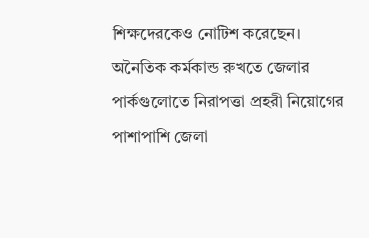শিক্ষদেরকেও নোটিশ করেছেন। অনৈতিক কর্মকান্ড রুখতে জেলার পার্কগুলোতে নিরাপত্তা প্রহরী নিয়োগের পাশাপাশি জেলা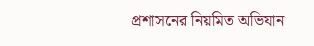প্রশাসনের নিয়মিত অভিযান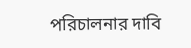পরিচালনার দাবি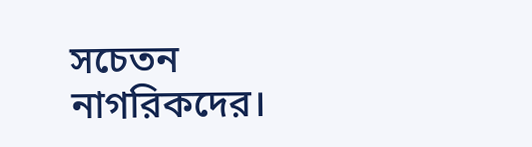সচেতন নাগরিকদের।